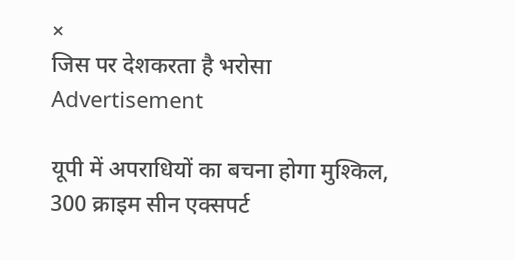×
जिस पर देशकरता है भरोसा
Advertisement

यूपी में अपराधियों का बचना होगा मुश्किल, 300 क्राइम सीन एक्सपर्ट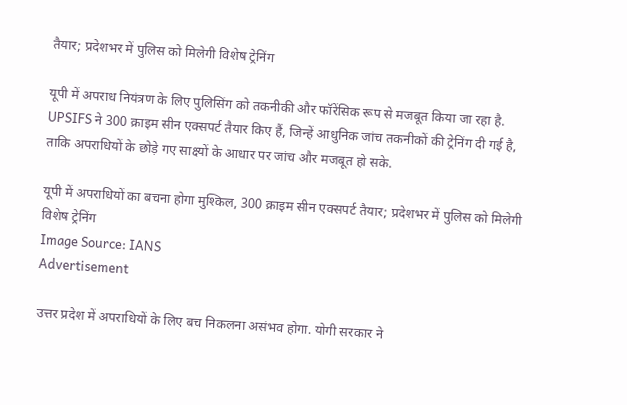तैयार; प्रदेशभर में पुलिस को मिलेगी विशेष ट्रेनिंग

यूपी में अपराध नियंत्रण के लिए पुलिसिंग को तकनीकी और फॉरेंसिक रूप से मजबूत किया जा रहा है. UPSIFS ने 300 क्राइम सीन एक्सपर्ट तैयार किए हैं, जिन्हें आधुनिक जांच तकनीकों की ट्रेनिंग दी गई है, ताकि अपराधियों के छोड़े गए साक्ष्यों के आधार पर जांच और मजबूत हो सके.

यूपी में अपराधियों का बचना होगा मुश्किल, 300 क्राइम सीन एक्सपर्ट तैयार; प्रदेशभर में पुलिस को मिलेगी विशेष ट्रेनिंग
Image Source: IANS
Advertisement

उत्तर प्रदेश में अपराधियों के लिए बच निकलना असंभव होगा. योगी सरकार ने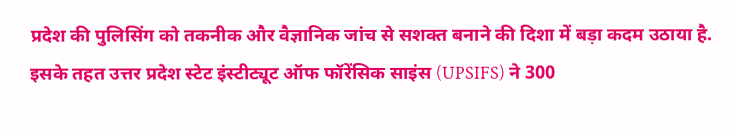प्रदेश की पुलिसिंग को तकनीक और वैज्ञानिक जांच से सशक्त बनाने की दिशा में बड़ा कदम उठाया है. इसके तहत उत्तर प्रदेश स्टेट इंस्टीट्यूट ऑफ फॉरेंसिक साइंस (UPSIFS) ने 300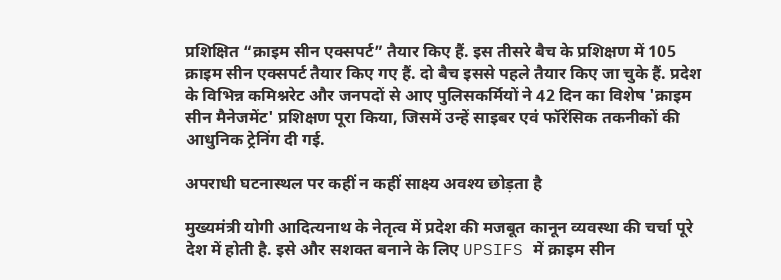प्रशिक्षित “क्राइम सीन एक्सपर्ट” तैयार किए हैं. इस तीसरे बैच के प्रशिक्षण में 105 क्राइम सीन एक्सपर्ट तैयार किए गए हैं. दो बैच इससे पहले तैयार किए जा चुके हैं. प्रदेश के विभिन्न कमिश्नरेट और जनपदों से आए पुलिसकर्मियों ने 42 दिन का विशेष 'क्राइम सीन मैनेजमेंट' प्रशिक्षण पूरा किया, जिसमें उन्हें साइबर एवं फॉरेंसिक तकनीकों की आधुनिक ट्रेनिंग दी गई.

अपराधी घटनास्थल पर कहीं न कहीं साक्ष्य अवश्य छोड़ता है

मुख्यमंत्री योगी आदित्यनाथ के नेतृत्व में प्रदेश की मजबूत कानून व्यवस्था की चर्चा पूरे देश में होती है. इसे और सशक्त बनाने के लिए UPSIFS में क्राइम सीन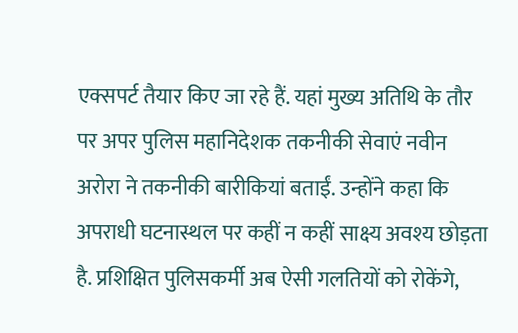एक्सपर्ट तैयार किए जा रहे हैं. यहां मुख्य अतिथि के तौर पर अपर पुलिस महानिदेशक तकनीकी सेवाएं नवीन अरोरा ने तकनीकी बारीकियां बताईं. उन्होंने कहा कि अपराधी घटनास्थल पर कहीं न कहीं साक्ष्य अवश्य छोड़ता है. प्रशिक्षित पुलिसकर्मी अब ऐसी गलतियों को रोकेंगे,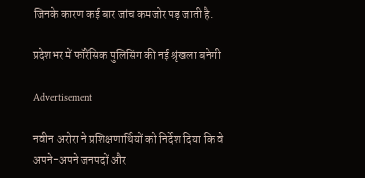जिनके कारण कई बार जांच कमजोर पड़ जाती है.

प्रदेशभर में फॉरेंसिक पुलिसिंग की नई श्रृंखला बनेगी

Advertisement

नवीन अरोरा ने प्रशिक्षणार्थियों को निर्देश दिया कि वे अपने-अपने जनपदों और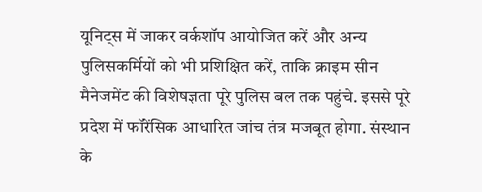यूनिट्स में जाकर वर्कशॉप आयोजित करें और अन्य पुलिसकर्मियों को भी प्रशिक्षित करें, ताकि क्राइम सीन मैनेजमेंट की विशेषज्ञता पूरे पुलिस बल तक पहुंचे. इससे पूरे प्रदेश में फॉरेंसिक आधारित जांच तंत्र मजबूत होगा. संस्थान के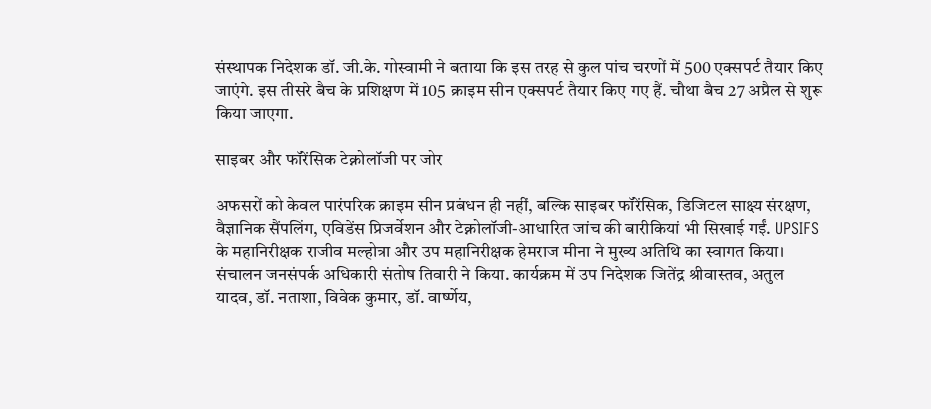संस्थापक निदेशक डॉ. जी.के. गोस्वामी ने बताया कि इस तरह से कुल पांच चरणों में 500 एक्सपर्ट तैयार किए जाएंगे. इस तीसरे बैच के प्रशिक्षण में 105 क्राइम सीन एक्सपर्ट तैयार किए गए हैं. चौथा बैच 27 अप्रैल से शुरू किया जाएगा.

साइबर और फॉरेंसिक टेक्नोलॉजी पर जोर

अफसरों को केवल पारंपरिक क्राइम सीन प्रबंधन ही नहीं, बल्कि साइबर फॉरेंसिक, डिजिटल साक्ष्य संरक्षण, वैज्ञानिक सैंपलिंग, एविडेंस प्रिजर्वेशन और टेक्नोलॉजी-आधारित जांच की बारीकियां भी सिखाई गईं. UPSIFS के महानिरीक्षक राजीव मल्होत्रा और उप महानिरीक्षक हेमराज मीना ने मुख्य अतिथि का स्वागत किया। संचालन जनसंपर्क अधिकारी संतोष तिवारी ने किया. कार्यक्रम में उप निदेशक जितेंद्र श्रीवास्तव, अतुल यादव, डॉ. नताशा, विवेक कुमार, डॉ. वार्ष्णेय,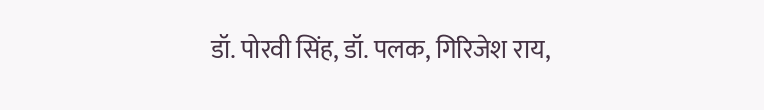डॉ. पोरवी सिंह, डॉ. पलक, गिरिजेश राय,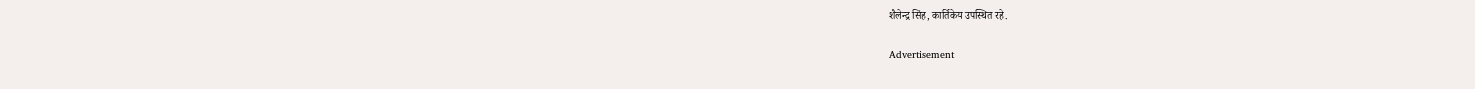शैलेन्द्र सिंह, कार्तिकेय उपस्थित रहे.

Advertisement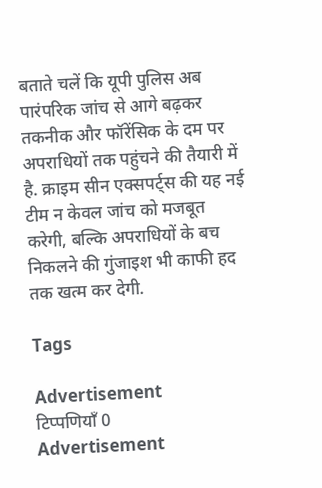बताते चलें कि यूपी पुलिस अब पारंपरिक जांच से आगे बढ़कर तकनीक और फॉरेंसिक के दम पर अपराधियों तक पहुंचने की तैयारी में है. क्राइम सीन एक्सपर्ट्स की यह नई टीम न केवल जांच को मजबूत करेगी, बल्कि अपराधियों के बच निकलने की गुंजाइश भी काफी हद तक खत्म कर देगी.

Tags

Advertisement
टिप्पणियाँ 0
Advertisement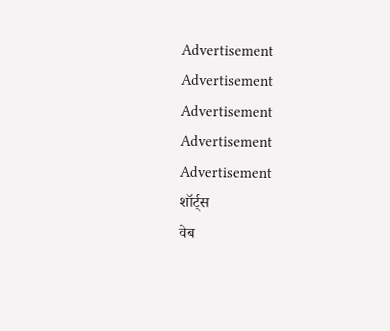Advertisement
Advertisement
Advertisement
Advertisement
Advertisement
शॉर्ट्स
वेब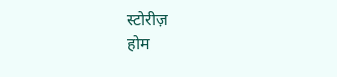स्टोरीज़
होम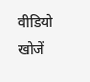वीडियो खोजें